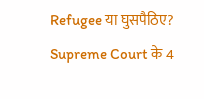Refugee या घुसपैठिए? Supreme Court के 4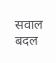सवाल बदल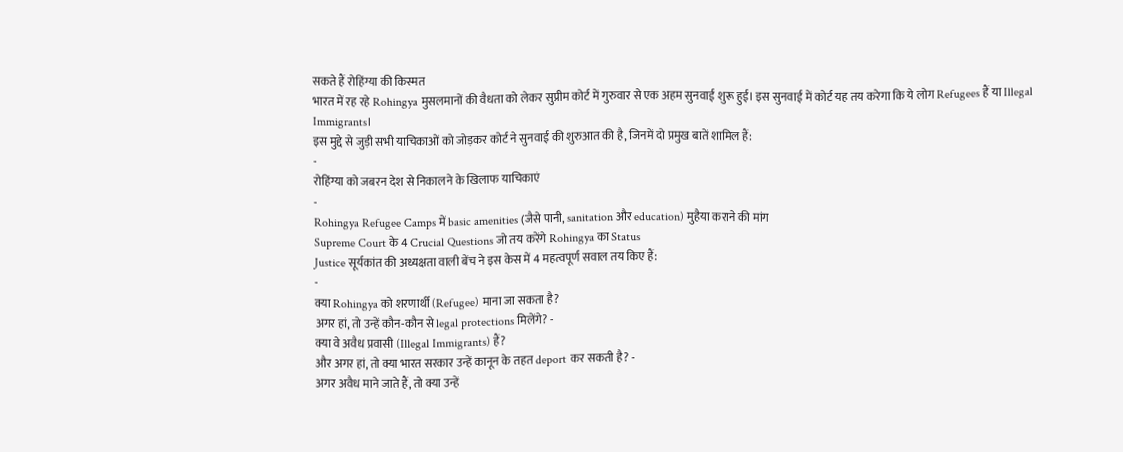सकते हैं रोहिंग्या की किस्मत
भारत में रह रहे Rohingya मुसलमानों की वैधता को लेकर सुप्रीम कोर्ट में गुरुवार से एक अहम सुनवाई शुरू हुई। इस सुनवाई में कोर्ट यह तय करेगा कि ये लोग Refugees हैं या Illegal Immigrants।
इस मुद्दे से जुड़ी सभी याचिकाओं को जोड़कर कोर्ट ने सुनवाई की शुरुआत की है, जिनमें दो प्रमुख बातें शामिल हैं:
-
रोहिंग्या को जबरन देश से निकालने के खिलाफ याचिकाएं
-
Rohingya Refugee Camps में basic amenities (जैसे पानी, sanitation और education) मुहैया कराने की मांग
Supreme Court के 4 Crucial Questions जो तय करेंगे Rohingya का Status
Justice सूर्यकांत की अध्यक्षता वाली बेंच ने इस केस में 4 महत्वपूर्ण सवाल तय किए हैं:
-
क्या Rohingya को शरणार्थी (Refugee) माना जा सकता है?
अगर हां, तो उन्हें कौन-कौन से legal protections मिलेंगे? -
क्या वे अवैध प्रवासी (Illegal Immigrants) हैं?
और अगर हां, तो क्या भारत सरकार उन्हें कानून के तहत deport कर सकती है? -
अगर अवैध माने जाते हैं, तो क्या उन्हें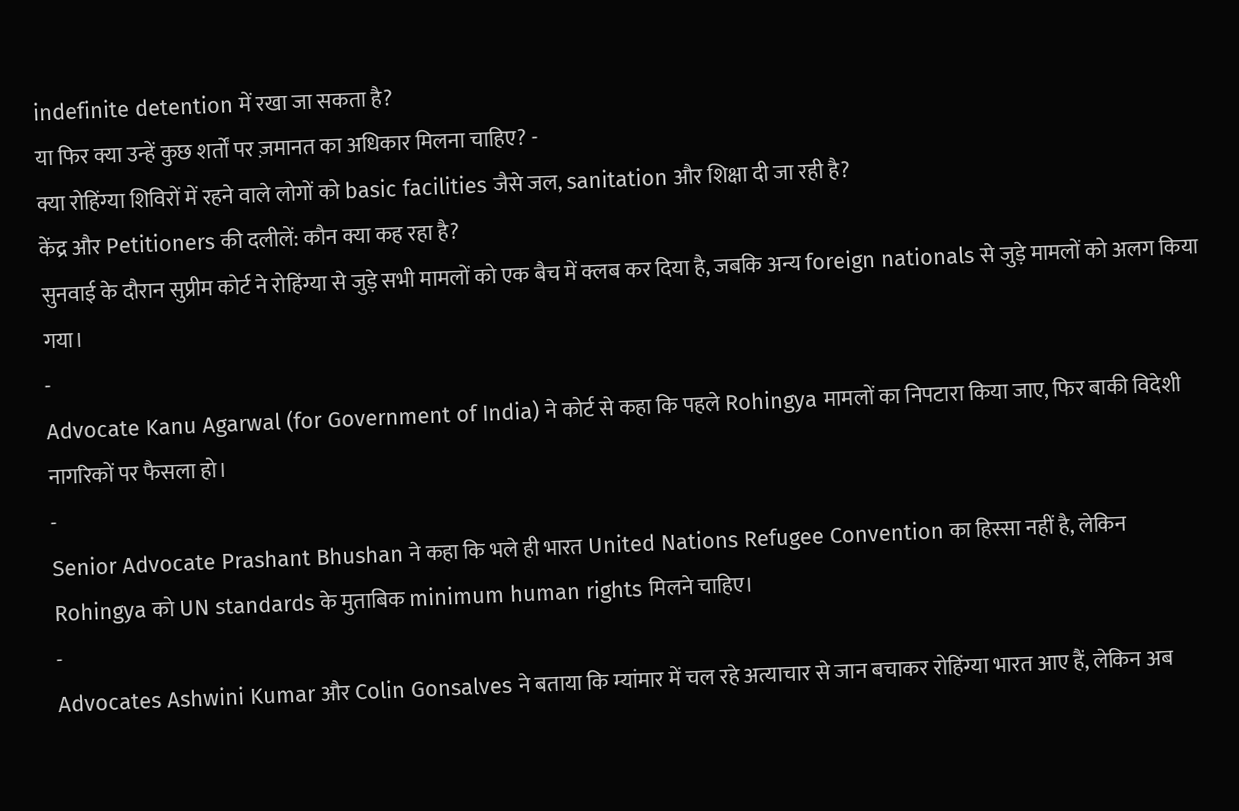indefinite detention में रखा जा सकता है?
या फिर क्या उन्हें कुछ शर्तों पर ज़मानत का अधिकार मिलना चाहिए? -
क्या रोहिंग्या शिविरों में रहने वाले लोगों को basic facilities जैसे जल, sanitation और शिक्षा दी जा रही है?
केंद्र और Petitioners की दलीलें: कौन क्या कह रहा है?
सुनवाई के दौरान सुप्रीम कोर्ट ने रोहिंग्या से जुड़े सभी मामलों को एक बैच में क्लब कर दिया है, जबकि अन्य foreign nationals से जुड़े मामलों को अलग किया गया।
-
Advocate Kanu Agarwal (for Government of India) ने कोर्ट से कहा कि पहले Rohingya मामलों का निपटारा किया जाए, फिर बाकी विदेशी नागरिकों पर फैसला हो।
-
Senior Advocate Prashant Bhushan ने कहा कि भले ही भारत United Nations Refugee Convention का हिस्सा नहीं है, लेकिन Rohingya को UN standards के मुताबिक minimum human rights मिलने चाहिए।
-
Advocates Ashwini Kumar और Colin Gonsalves ने बताया कि म्यांमार में चल रहे अत्याचार से जान बचाकर रोहिंग्या भारत आए हैं, लेकिन अब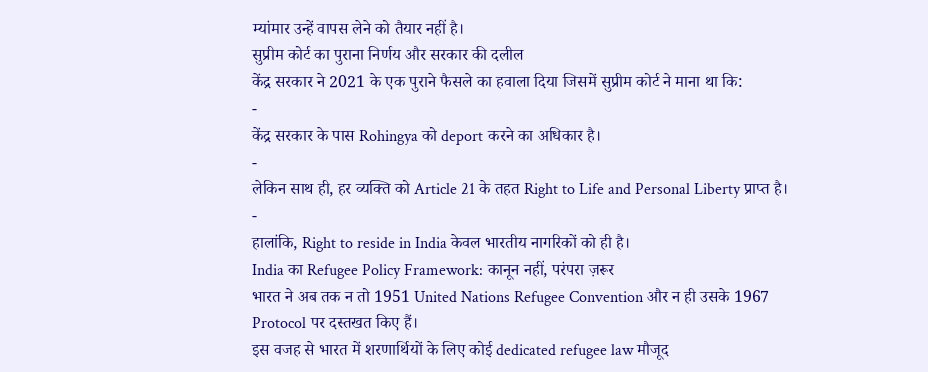म्यांमार उन्हें वापस लेने को तैयार नहीं है।
सुप्रीम कोर्ट का पुराना निर्णय और सरकार की दलील
केंद्र सरकार ने 2021 के एक पुराने फैसले का हवाला दिया जिसमें सुप्रीम कोर्ट ने माना था कि:
-
केंद्र सरकार के पास Rohingya को deport करने का अधिकार है।
-
लेकिन साथ ही, हर व्यक्ति को Article 21 के तहत Right to Life and Personal Liberty प्राप्त है।
-
हालांकि, Right to reside in India केवल भारतीय नागरिकों को ही है।
India का Refugee Policy Framework: कानून नहीं, परंपरा ज़रूर
भारत ने अब तक न तो 1951 United Nations Refugee Convention और न ही उसके 1967 Protocol पर दस्तखत किए हैं।
इस वजह से भारत में शरणार्थियों के लिए कोई dedicated refugee law मौजूद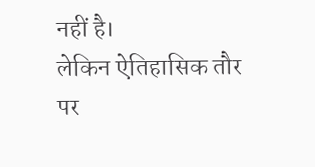नहीं है।
लेकिन ऐतिहासिक तौर पर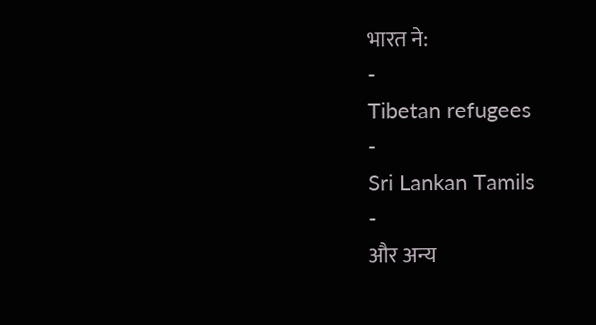भारत ने:
-
Tibetan refugees
-
Sri Lankan Tamils
-
और अन्य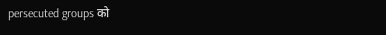persecuted groups को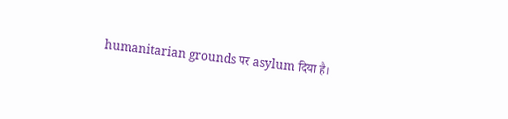humanitarian grounds पर asylum दिया है।